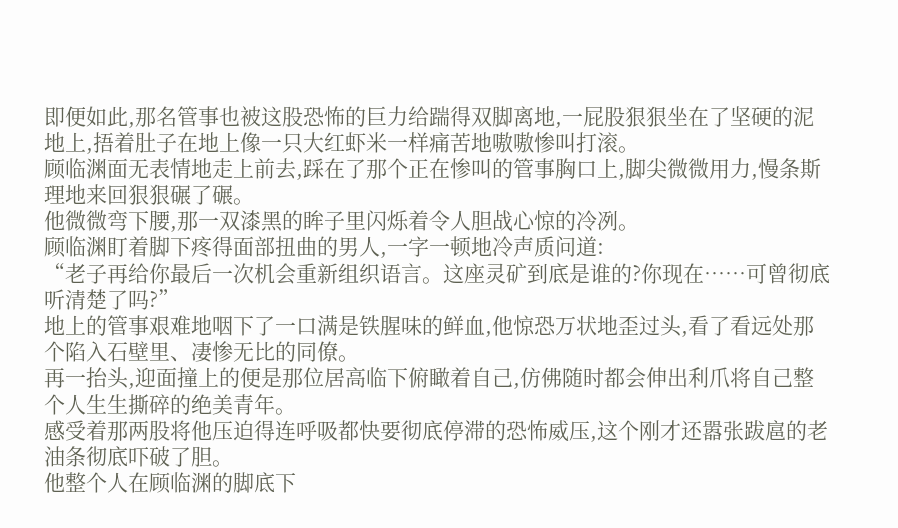即便如此,那名管事也被这股恐怖的巨力给踹得双脚离地,一屁股狠狠坐在了坚硬的泥地上,捂着肚子在地上像一只大红虾米一样痛苦地嗷嗷惨叫打滚。
顾临渊面无表情地走上前去,踩在了那个正在惨叫的管事胸口上,脚尖微微用力,慢条斯理地来回狠狠碾了碾。
他微微弯下腰,那一双漆黑的眸子里闪烁着令人胆战心惊的冷冽。
顾临渊盯着脚下疼得面部扭曲的男人,一字一顿地冷声质问道:
“老子再给你最后一次机会重新组织语言。这座灵矿到底是谁的?你现在……可曾彻底听清楚了吗?”
地上的管事艰难地咽下了一口满是铁腥味的鲜血,他惊恐万状地歪过头,看了看远处那个陷入石壁里、凄惨无比的同僚。
再一抬头,迎面撞上的便是那位居高临下俯瞰着自己,仿佛随时都会伸出利爪将自己整个人生生撕碎的绝美青年。
感受着那两股将他压迫得连呼吸都快要彻底停滞的恐怖威压,这个刚才还嚣张跋扈的老油条彻底吓破了胆。
他整个人在顾临渊的脚底下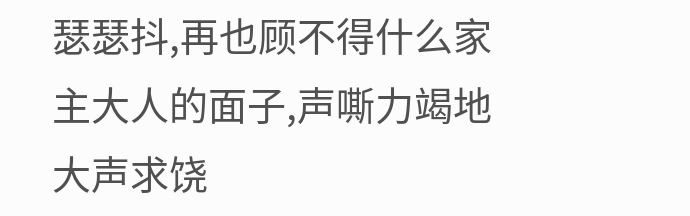瑟瑟抖,再也顾不得什么家主大人的面子,声嘶力竭地大声求饶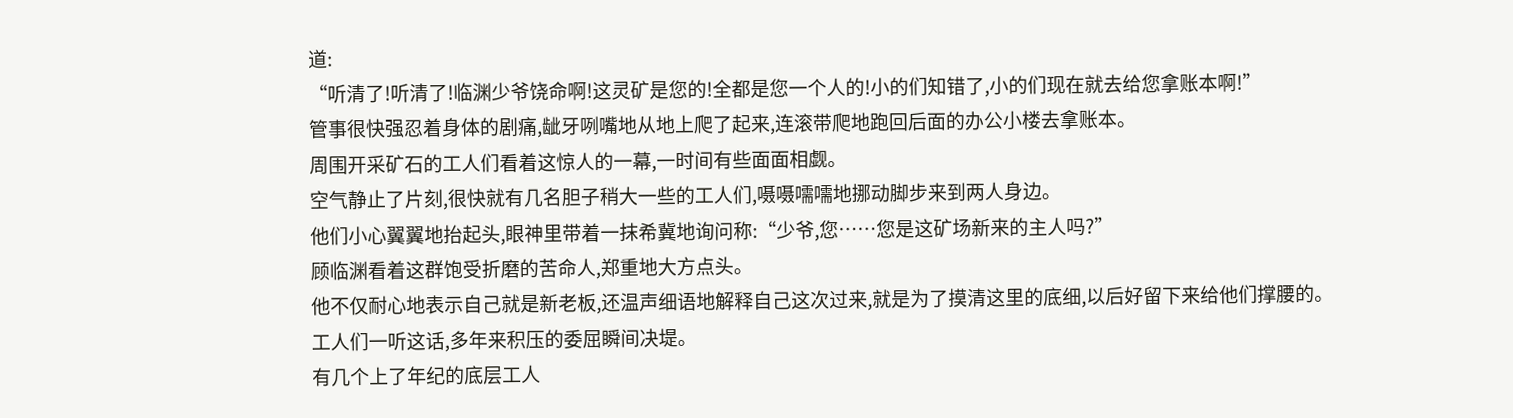道:
“听清了!听清了!临渊少爷饶命啊!这灵矿是您的!全都是您一个人的!小的们知错了,小的们现在就去给您拿账本啊!”
管事很快强忍着身体的剧痛,龇牙咧嘴地从地上爬了起来,连滚带爬地跑回后面的办公小楼去拿账本。
周围开采矿石的工人们看着这惊人的一幕,一时间有些面面相觑。
空气静止了片刻,很快就有几名胆子稍大一些的工人们,嗫嗫嚅嚅地挪动脚步来到两人身边。
他们小心翼翼地抬起头,眼神里带着一抹希冀地询问称:“少爷,您……您是这矿场新来的主人吗?”
顾临渊看着这群饱受折磨的苦命人,郑重地大方点头。
他不仅耐心地表示自己就是新老板,还温声细语地解释自己这次过来,就是为了摸清这里的底细,以后好留下来给他们撑腰的。
工人们一听这话,多年来积压的委屈瞬间决堤。
有几个上了年纪的底层工人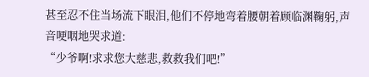甚至忍不住当场流下眼泪,他们不停地弯着腰朝着顾临渊鞠躬,声音哽咽地哭求道:
“少爷啊!求求您大慈悲,救救我们吧!”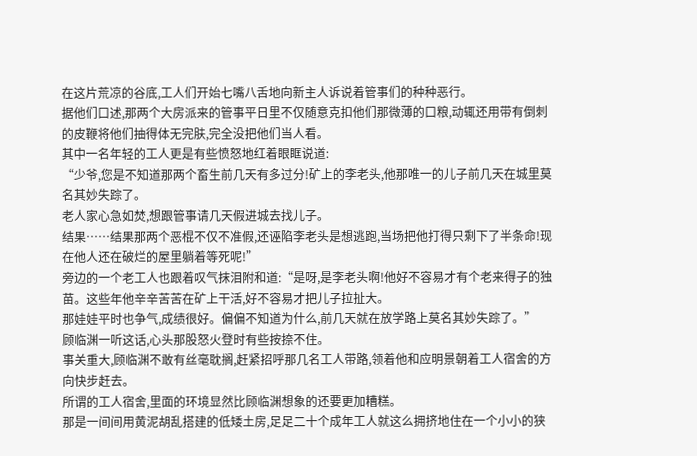在这片荒凉的谷底,工人们开始七嘴八舌地向新主人诉说着管事们的种种恶行。
据他们口述,那两个大房派来的管事平日里不仅随意克扣他们那微薄的口粮,动辄还用带有倒刺的皮鞭将他们抽得体无完肤,完全没把他们当人看。
其中一名年轻的工人更是有些愤怒地红着眼眶说道:
“少爷,您是不知道那两个畜生前几天有多过分!矿上的李老头,他那唯一的儿子前几天在城里莫名其妙失踪了。
老人家心急如焚,想跟管事请几天假进城去找儿子。
结果……结果那两个恶棍不仅不准假,还诬陷李老头是想逃跑,当场把他打得只剩下了半条命!现在他人还在破烂的屋里躺着等死呢!”
旁边的一个老工人也跟着叹气抹泪附和道:“是呀,是李老头啊!他好不容易才有个老来得子的独苗。这些年他辛辛苦苦在矿上干活,好不容易才把儿子拉扯大。
那娃娃平时也争气,成绩很好。偏偏不知道为什么,前几天就在放学路上莫名其妙失踪了。”
顾临渊一听这话,心头那股怒火登时有些按捺不住。
事关重大,顾临渊不敢有丝毫耽搁,赶紧招呼那几名工人带路,领着他和应明景朝着工人宿舍的方向快步赶去。
所谓的工人宿舍,里面的环境显然比顾临渊想象的还要更加糟糕。
那是一间间用黄泥胡乱搭建的低矮土房,足足二十个成年工人就这么拥挤地住在一个小小的狭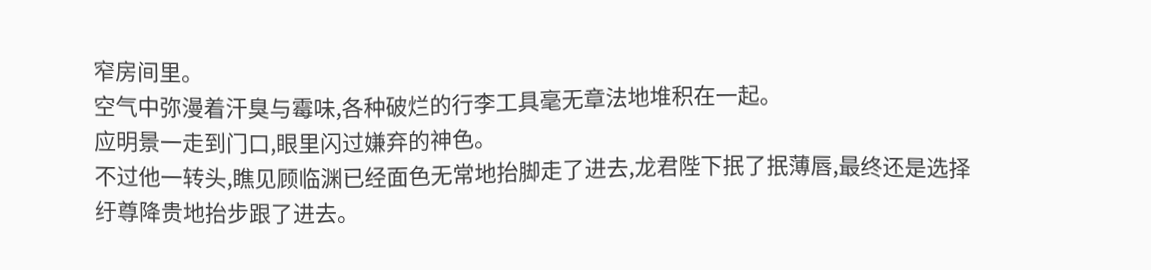窄房间里。
空气中弥漫着汗臭与霉味,各种破烂的行李工具毫无章法地堆积在一起。
应明景一走到门口,眼里闪过嫌弃的神色。
不过他一转头,瞧见顾临渊已经面色无常地抬脚走了进去,龙君陛下抿了抿薄唇,最终还是选择纡尊降贵地抬步跟了进去。